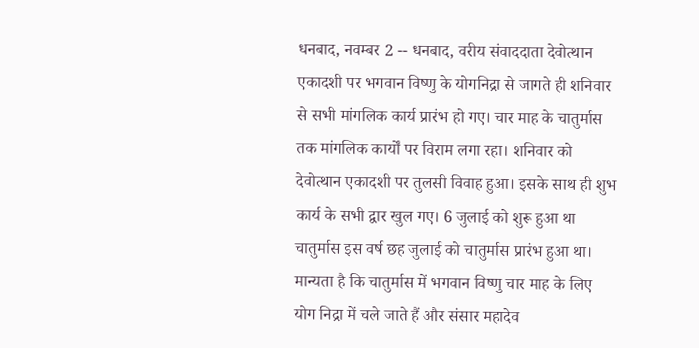धनबाद, नवम्बर 2 -- धनबाद, वरीय संवाददाता देवोत्थान एकादशी पर भगवान विष्णु के योगनिद्रा से जागते ही शनिवार से सभी मांगलिक कार्य प्रारंभ हो गए। चार माह के चातुर्मास तक मांगलिक कार्यों पर विराम लगा रहा। शनिवार को देवोत्थान एकादशी पर तुलसी विवाह हुआ। इसके साथ ही शुभ कार्य के सभी द्वार खुल गए। 6 जुलाई को शुरू हुआ था चातुर्मास इस वर्ष छह जुलाई को चातुर्मास प्रारंभ हुआ था। मान्यता है कि चातुर्मास में भगवान विष्णु चार माह के लिए योग निद्रा में चले जाते हैं और संसार महादेव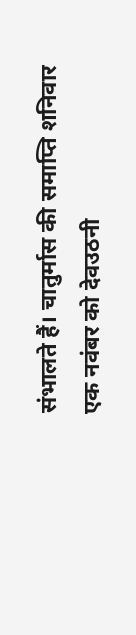संभालते हैं। चातुर्मास की समाप्ति शनिवार एक नवंबर को देवउठनी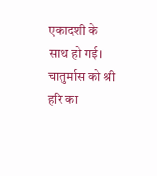एकादशी के साथ हो गई। चातुर्मास को श्री हरि का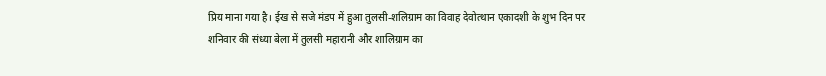प्रिय माना गया है। ईख से सजे मंडप में हुआ तुलसी-शलिग्राम का विवाह देवोत्थान एकादशी के शुभ दिन पर शनिवार की संध्या बेला में तुलसी महारानी और शालिग्राम का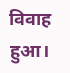विवाह हुआ।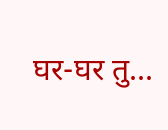घर-घर तु...